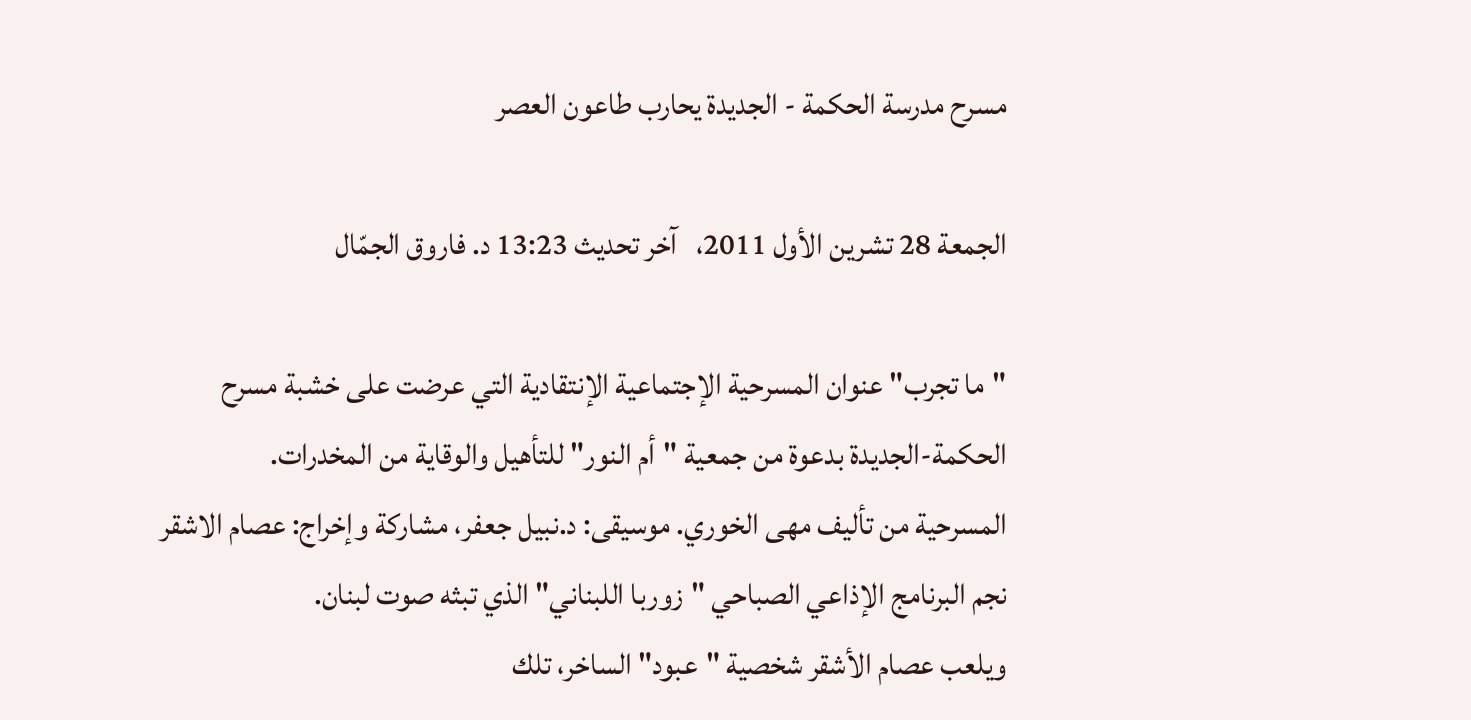مسرح مدرسة الحكمة - الجديدة يحارب طاعون العصر

الجمعة 28 تشرين الأول 2011،   آخر تحديث 13:23 د. فاروق الجمّال

"ما تجرب" عنوان المسرحية الإجتماعية الإنتقادية التي عرضت على خشبة مسرح الحكمة-الجديدة بدعوة من جمعية "أم النور" للتأهيل والوقاية من المخدرات.
المسرحية من تأليف مهى الخوري. موسيقى: د.نبيل جعفر، مشاركة وإخراج: عصام الاشقر نجم البرنامج الإذاعي الصباحي "زوربا اللبناني" الذي تبثه صوت لبنان.
ويلعب عصام الأشقر شخصية "عبود" الساخر، تلك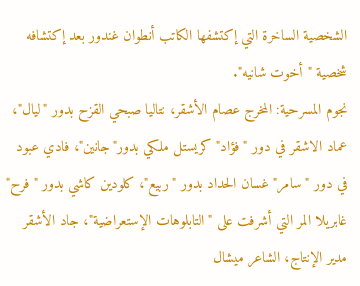الشخصية الساخرة التي إكتشفها الكاتب أنطوان غندور بعد إكتشافه شخصية "أخوت شانيه".
نجوم المسرحية: المخرج عصام الأشقر، نتاليا صبحي القزح بدور "ليال"، عماد الاشقر في دور "فؤاد" كريستل ملكي بدور"جانين"، فادي عبود في دور "سامر" غسان الحداد بدور "ربيع"، كلودين كاشي بدور "فرح" غابريلا المر التي أشرفت على "التابلوهات الإستعراضية"، جاد الأشقر مدير الإنتاج، الشاعر ميشال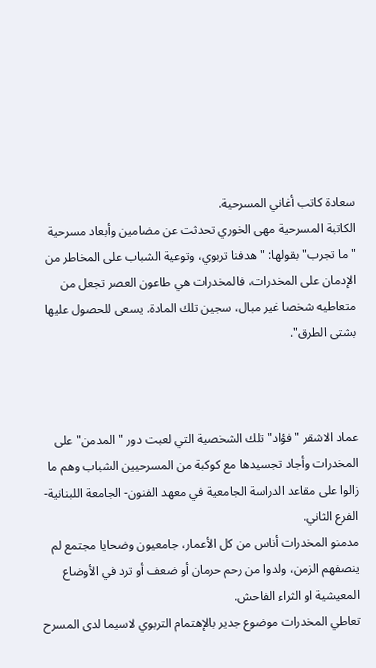سعادة كاتب أغاني المسرحية.
الكاتبة المسرحية مهى الخوري تحدثت عن مضامين وأبعاد مسرحية "ما تجرب" بقولها: "هدفنا تربوي، وتوعية الشباب على المخاطر من الإدمان على المخدرات، فالمخدرات هي طاعون العصر تجعل من متعاطيه شخصا غير مبال، سجين تلك المادة. يسعى للحصول عليها بشتى الطرق".



عماد الاشقر "فؤاد" تلك الشخصية التي لعبت دور "المدمن" على المخدرات وأجاد تجسيدها مع كوكبة من المسرحيين الشباب وهم ما زالوا على مقاعد الدراسة الجامعية في معهد الفنون- الجامعة اللبنانية- الفرع الثاني.
مدمنو المخدرات أناس من كل الأعمار، جامعيون وضحايا مجتمع لم ينصفهم الزمن، ولدوا من رحم حرمان أو ضعف أو ترد في الأوضاع المعيشية او الثراء الفاحش.
تعاطي المخدرات موضوع جدير بالإهتمام التربوي لاسيما لدى المسرح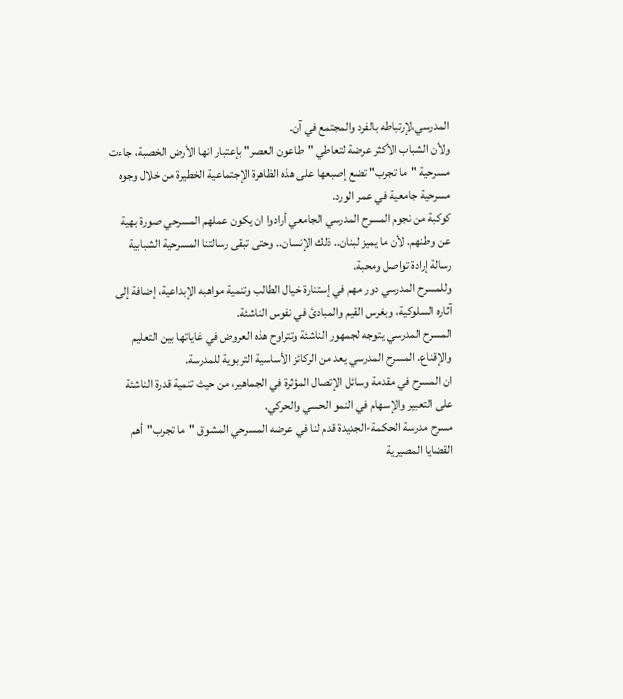المدرسي،لإرتباطه بالفرد والمجتمع في آن.
ولأن الشباب الأكثر عرضة لتعاطي "طاعون العصر" بإعتبار انها الأرض الخصبة، جاءت مسرحية "ما تجرب" تضع إصبعها على هذه الظاهرة الإجتماعية الخطيرة من خلال وجوه مسرحية جامعية في عمر الورد.
كوكبة من نجوم المسرح المدرسي الجامعي أرادوا ان يكون عملهم المسرحي صورة بهية عن وطنهم. لأن ما يميز لبنان.. ذلك الإنسان.. وحتى تبقى رسالتنا المسرحية الشبابية رسالة إرادة تواصل ومحبة.
وللمسرح المدرسي دور مهم في إستنارة خيال الطالب وتنمية مواهبه الإبداعية، إضافة إلى آثاره السلوكية، وبغرس القيم والمبادئ في نفوس الناشئة.
المسرح المدرسي يتوجه لجمهور الناشئة وتتراوح هذه العروض في غاياتها بين التعليم والإقناع. المسرح المدرسي يعد من الركائز الأساسية التربوية للمدرسة.
ان المسرح في مقدمة وسائل الإتصال المؤثرة في الجماهير، من حيث تنمية قدرة الناشئة على التعبير والإسهام في النمو الحسي والحركي.
مسرح مدرسة الحكمة-الجديدة قدم لنا في عرضه المسرحي المشوق "ما تجرب"أهم القضايا المصيرية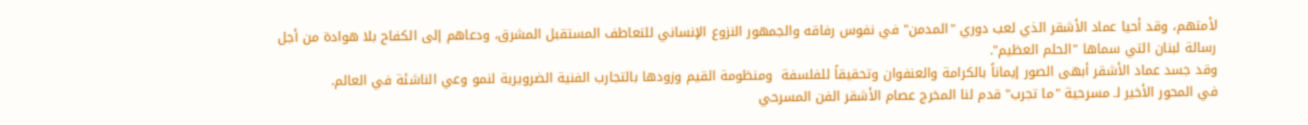لأمتهم، وقد أحيا عماد الأشقر الذي لعب دوري "المدمن" في نفوس رفاقه والجمهور النزوع الإنساني للتعاطف المستقبل المشرق، ودعاهم إلى الكفاح بلا هوادة من أجل رسالة لبنان التي سماها "الحلم العظيم".
وقد جسد عماد الأشقر أبهى الصور إيماناً بالكرامة والعنفوان وتحقيقاً للفلسفة  ومنظومة القيم وزودها بالتجارب الفنية الضرويرية لنمو وعي الناشئة في العالم.
في المحور الأخير لـ مسرحية "ما تجرب" قدم لنا المخرج عصام الأشقر الفن المسرحي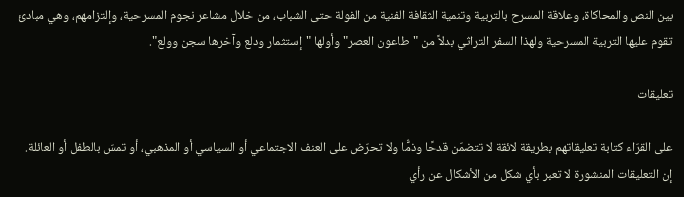بين النص والمحاكاة، وعلاقة المسرح بالتربية وتنمية الثقافة الفنية من الفولة حتى الشباب، من خلال مشاعر نجوم المسرحية، وإلتزامهم، وهي مبادئ تقوم عليها التربية المسرحية ولهذا السفر التراثي بدلاً من "طاعون العصر" وأولها "إستثمار ودلع وآخرها سجن وولع".

تعليقات

على القرّاء كتابة تعليقاتهم بطريقة لائقة لا تتضمّن قدحًا وذمًّا ولا تحرّض على العنف الاجتماعي أو السياسي أو المذهبي، أو تمسّ بالطفل أو العائلة.
إن التعليقات المنشورة لا تعبر بأي شكل من الأشكال عن رأي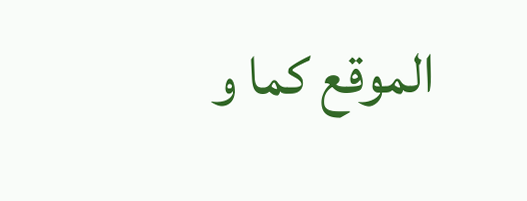الموقع كما و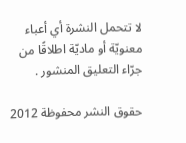لا تتحمل النشرة أي أعباء معنويّة أو ماديّة اطلاقًا من جرّاء التعليق المنشور .

حقوق النشر محفوظة 2012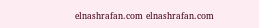elnashrafan.com elnashrafan.com